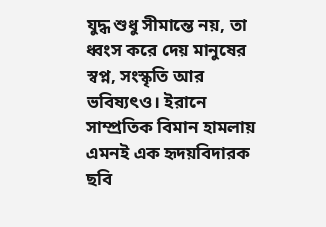যুদ্ধ শুধু সীমান্তে নয়, তা ধ্বংস করে দেয় মানুষের স্বপ্ন, সংস্কৃতি আর ভবিষ্যৎও। ইরানে সাম্প্রতিক বিমান হামলায় এমনই এক হৃদয়বিদারক ছবি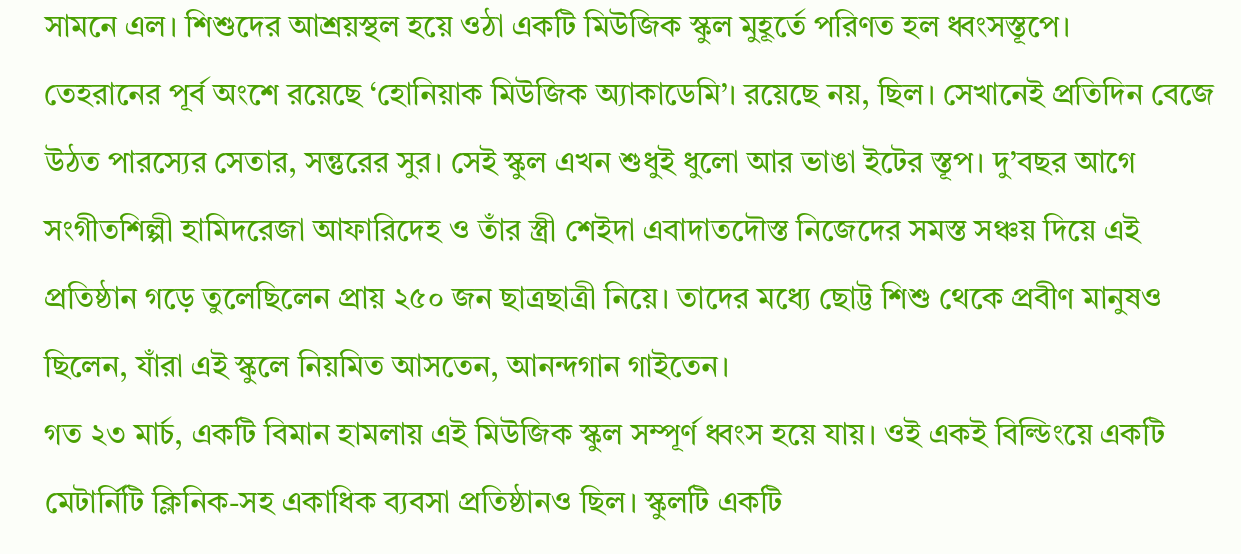সামনে এল। শিশুদের আশ্রয়স্থল হয়ে ওঠা একটি মিউজিক স্কুল মুহূর্তে পরিণত হল ধ্বংসস্তূপে।
তেহরানের পূর্ব অংশে রয়েছে ‘হোনিয়াক মিউজিক অ্যাকাডেমি’। রয়েছে নয়, ছিল। সেখানেই প্রতিদিন বেজে উঠত পারস্যের সেতার, সন্তুরের সুর। সেই স্কুল এখন শুধুই ধুলো আর ভাঙা ইটের স্তূপ। দু’বছর আগে সংগীতশিল্পী হামিদরেজা আফারিদেহ ও তাঁর স্ত্রী শেইদা এবাদাতদৌস্ত নিজেদের সমস্ত সঞ্চয় দিয়ে এই প্রতিষ্ঠান গড়ে তুলেছিলেন প্রায় ২৫০ জন ছাত্রছাত্রী নিয়ে। তাদের মধ্যে ছোট্ট শিশু থেকে প্রবীণ মানুষও ছিলেন, যাঁরা এই স্কুলে নিয়মিত আসতেন, আনন্দগান গাইতেন।
গত ২৩ মার্চ, একটি বিমান হামলায় এই মিউজিক স্কুল সম্পূর্ণ ধ্বংস হয়ে যায়। ওই একই বিল্ডিংয়ে একটি মেটার্নিটি ক্লিনিক-সহ একাধিক ব্যবসা প্রতিষ্ঠানও ছিল। স্কুলটি একটি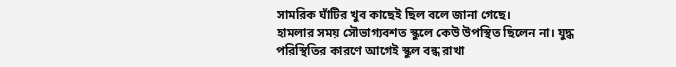সামরিক ঘাঁটির খুব কাছেই ছিল বলে জানা গেছে।
হামলার সময় সৌভাগ্যবশত স্কুলে কেউ উপস্থিত ছিলেন না। যুদ্ধ পরিস্থিতির কারণে আগেই স্কুল বন্ধ রাখা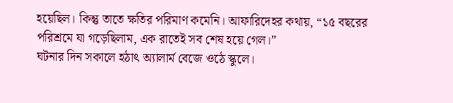হয়েছিল। কিন্তু তাতে ক্ষতির পরিমাণ কমেনি। আফারিদেহর কথায়, “১৫ বছরের পরিশ্রমে যা গড়েছিলাম, এক রাতেই সব শেষ হয়ে গেল।”
ঘটনার দিন সকালে হঠাৎ অ্যালার্ম বেজে ওঠে স্কুলে।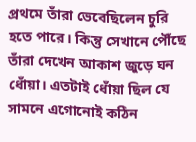প্রথমে তাঁরা ভেবেছিলেন চুরি হতে পারে। কিন্তু সেখানে পৌঁছে তাঁরা দেখেন আকাশ জুড়ে ঘন ধোঁয়া। এতটাই ধোঁয়া ছিল যে সামনে এগোনোই কঠিন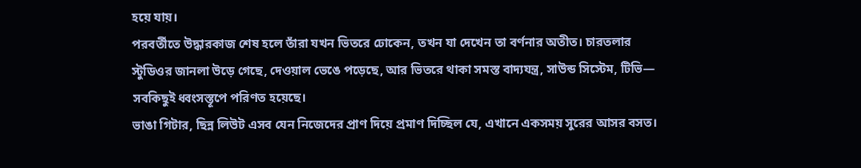হয়ে যায়।
পরবর্তীতে উদ্ধারকাজ শেষ হলে তাঁরা যখন ভিতরে ঢোকেন, তখন যা দেখেন তা বর্ণনার অতীত। চারতলার স্টুডিওর জানলা উড়ে গেছে, দেওয়াল ভেঙে পড়েছে, আর ভিতরে থাকা সমস্ত বাদ্যযন্ত্র, সাউন্ড সিস্টেম, টিভি— সবকিছুই ধ্বংসস্তূপে পরিণত হয়েছে।
ভাঙা গিটার, ছিন্ন লিউট এসব যেন নিজেদের প্রাণ দিয়ে প্রমাণ দিচ্ছিল যে, এখানে একসময় সুরের আসর বসত।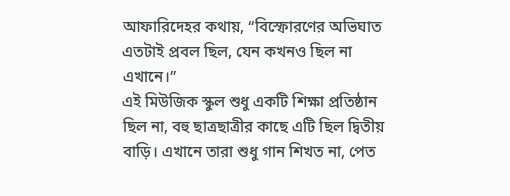আফারিদেহর কথায়, “বিস্ফোরণের অভিঘাত এতটাই প্রবল ছিল, যেন কখনও ছিল না এখানে।”
এই মিউজিক স্কুল শুধু একটি শিক্ষা প্রতিষ্ঠান ছিল না, বহু ছাত্রছাত্রীর কাছে এটি ছিল দ্বিতীয় বাড়ি। এখানে তারা শুধু গান শিখত না, পেত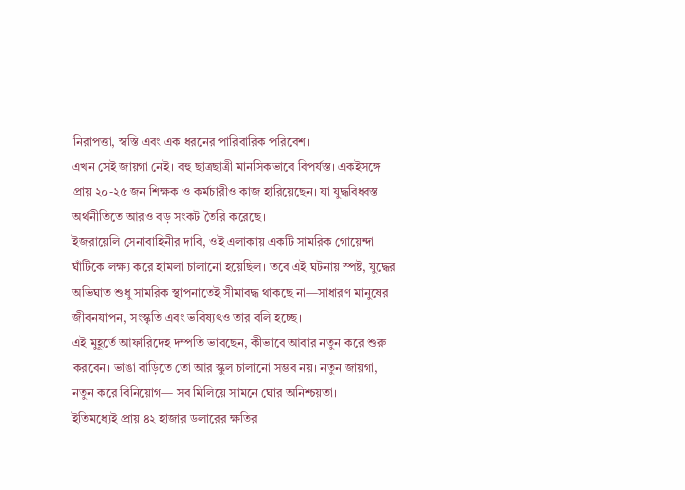নিরাপত্তা, স্বস্তি এবং এক ধরনের পারিবারিক পরিবেশ।
এখন সেই জায়গা নেই। বহু ছাত্রছাত্রী মানসিকভাবে বিপর্যস্ত। একইসঙ্গে প্রায় ২০-২৫ জন শিক্ষক ও কর্মচারীও কাজ হারিয়েছেন। যা যুদ্ধবিধ্বস্ত অর্থনীতিতে আরও বড় সংকট তৈরি করেছে।
ইজরায়েলি সেনাবাহিনীর দাবি, ওই এলাকায় একটি সামরিক গোয়েন্দা ঘাঁটিকে লক্ষ্য করে হামলা চালানো হয়েছিল। তবে এই ঘটনায় স্পষ্ট, যুদ্ধের অভিঘাত শুধু সামরিক স্থাপনাতেই সীমাবদ্ধ থাকছে না—সাধারণ মানুষের জীবনযাপন, সংস্কৃতি এবং ভবিষ্যৎও তার বলি হচ্ছে।
এই মুহূর্তে আফারিদেহ দম্পতি ভাবছেন, কীভাবে আবার নতুন করে শুরু করবেন। ভাঙা বাড়িতে তো আর স্কুল চালানো সম্ভব নয়। নতুন জায়গা, নতুন করে বিনিয়োগ— সব মিলিয়ে সামনে ঘোর অনিশ্চয়তা।
ইতিমধ্যেই প্রায় ৪২ হাজার ডলারের ক্ষতির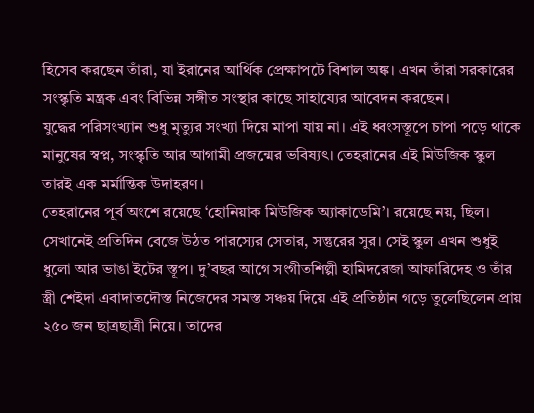হিসেব করছেন তাঁরা, যা ইরানের আর্থিক প্রেক্ষাপটে বিশাল অঙ্ক। এখন তাঁরা সরকারের সংস্কৃতি মন্ত্রক এবং বিভিন্ন সঙ্গীত সংস্থার কাছে সাহায্যের আবেদন করছেন।
যুদ্ধের পরিসংখ্যান শুধু মৃত্যুর সংখ্যা দিয়ে মাপা যায় না। এই ধ্বংসস্তূপে চাপা পড়ে থাকে মানুষের স্বপ্ন, সংস্কৃতি আর আগামী প্রজন্মের ভবিষ্যৎ। তেহরানের এই মিউজিক স্কুল তারই এক মর্মান্তিক উদাহরণ।
তেহরানের পূর্ব অংশে রয়েছে ‘হোনিয়াক মিউজিক অ্যাকাডেমি’। রয়েছে নয়, ছিল। সেখানেই প্রতিদিন বেজে উঠত পারস্যের সেতার, সন্তুরের সুর। সেই স্কুল এখন শুধুই ধুলো আর ভাঙা ইটের স্তূপ। দু’বছর আগে সংগীতশিল্পী হামিদরেজা আফারিদেহ ও তাঁর স্ত্রী শেইদা এবাদাতদৌস্ত নিজেদের সমস্ত সঞ্চয় দিয়ে এই প্রতিষ্ঠান গড়ে তুলেছিলেন প্রায় ২৫০ জন ছাত্রছাত্রী নিয়ে। তাদের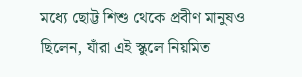মধ্যে ছোট্ট শিশু থেকে প্রবীণ মানুষও ছিলেন, যাঁরা এই স্কুলে নিয়মিত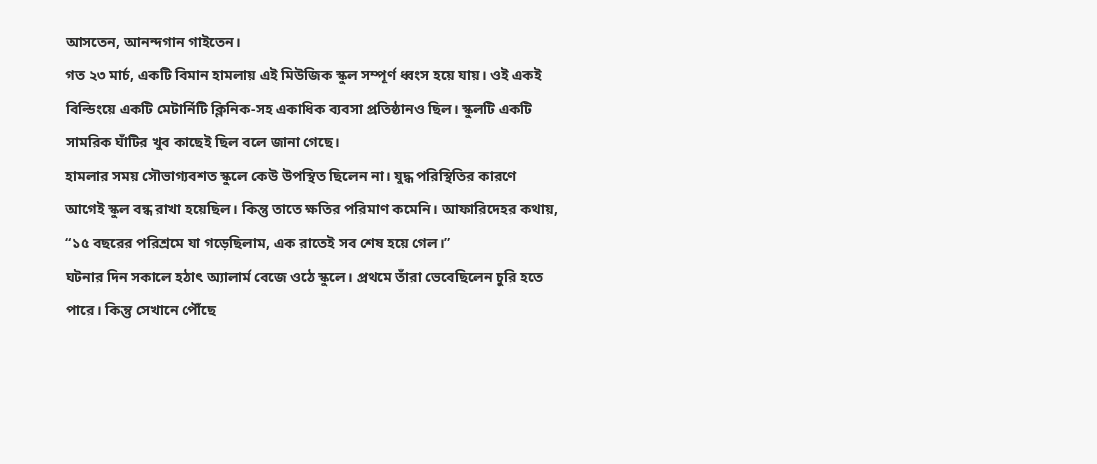আসতেন, আনন্দগান গাইতেন।
গত ২৩ মার্চ, একটি বিমান হামলায় এই মিউজিক স্কুল সম্পূর্ণ ধ্বংস হয়ে যায়। ওই একই বিল্ডিংয়ে একটি মেটার্নিটি ক্লিনিক-সহ একাধিক ব্যবসা প্রতিষ্ঠানও ছিল। স্কুলটি একটি সামরিক ঘাঁটির খুব কাছেই ছিল বলে জানা গেছে।
হামলার সময় সৌভাগ্যবশত স্কুলে কেউ উপস্থিত ছিলেন না। যুদ্ধ পরিস্থিতির কারণে আগেই স্কুল বন্ধ রাখা হয়েছিল। কিন্তু তাতে ক্ষতির পরিমাণ কমেনি। আফারিদেহর কথায়, “১৫ বছরের পরিশ্রমে যা গড়েছিলাম, এক রাতেই সব শেষ হয়ে গেল।”
ঘটনার দিন সকালে হঠাৎ অ্যালার্ম বেজে ওঠে স্কুলে। প্রথমে তাঁরা ভেবেছিলেন চুরি হতে পারে। কিন্তু সেখানে পৌঁছে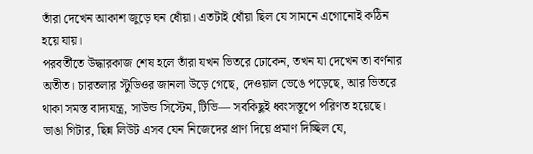তাঁরা দেখেন আকাশ জুড়ে ঘন ধোঁয়া। এতটাই ধোঁয়া ছিল যে সামনে এগোনোই কঠিন হয়ে যায়।
পরবর্তীতে উদ্ধারকাজ শেষ হলে তাঁরা যখন ভিতরে ঢোকেন, তখন যা দেখেন তা বর্ণনার অতীত। চারতলার স্টুডিওর জানলা উড়ে গেছে, দেওয়াল ভেঙে পড়েছে, আর ভিতরে থাকা সমস্ত বাদ্যযন্ত্র, সাউন্ড সিস্টেম, টিভি— সবকিছুই ধ্বংসস্তূপে পরিণত হয়েছে।
ভাঙা গিটার, ছিন্ন লিউট এসব যেন নিজেদের প্রাণ দিয়ে প্রমাণ দিচ্ছিল যে,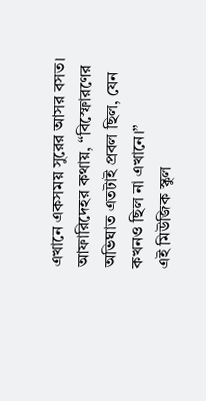এখানে একসময় সুরের আসর বসত। আফারিদেহর কথায়, “বিস্ফোরণের অভিঘাত এতটাই প্রবল ছিল, যেন কখনও ছিল না এখানে।”
এই মিউজিক স্কুল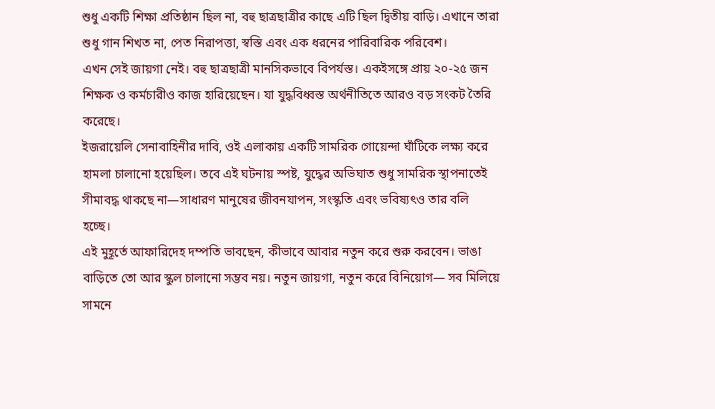শুধু একটি শিক্ষা প্রতিষ্ঠান ছিল না, বহু ছাত্রছাত্রীর কাছে এটি ছিল দ্বিতীয় বাড়ি। এখানে তারা শুধু গান শিখত না, পেত নিরাপত্তা, স্বস্তি এবং এক ধরনের পারিবারিক পরিবেশ।
এখন সেই জায়গা নেই। বহু ছাত্রছাত্রী মানসিকভাবে বিপর্যস্ত। একইসঙ্গে প্রায় ২০-২৫ জন শিক্ষক ও কর্মচারীও কাজ হারিয়েছেন। যা যুদ্ধবিধ্বস্ত অর্থনীতিতে আরও বড় সংকট তৈরি করেছে।
ইজরায়েলি সেনাবাহিনীর দাবি, ওই এলাকায় একটি সামরিক গোয়েন্দা ঘাঁটিকে লক্ষ্য করে হামলা চালানো হয়েছিল। তবে এই ঘটনায় স্পষ্ট, যুদ্ধের অভিঘাত শুধু সামরিক স্থাপনাতেই সীমাবদ্ধ থাকছে না—সাধারণ মানুষের জীবনযাপন, সংস্কৃতি এবং ভবিষ্যৎও তার বলি হচ্ছে।
এই মুহূর্তে আফারিদেহ দম্পতি ভাবছেন, কীভাবে আবার নতুন করে শুরু করবেন। ভাঙা বাড়িতে তো আর স্কুল চালানো সম্ভব নয়। নতুন জায়গা, নতুন করে বিনিয়োগ— সব মিলিয়ে সামনে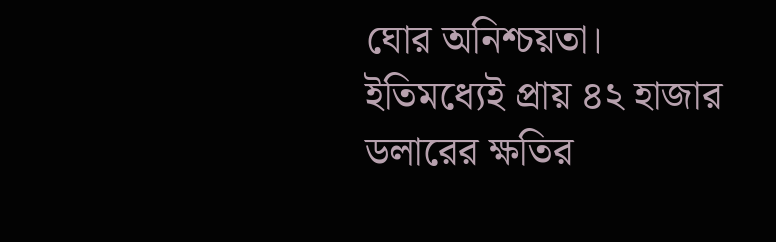ঘোর অনিশ্চয়তা।
ইতিমধ্যেই প্রায় ৪২ হাজার ডলারের ক্ষতির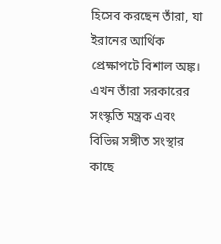হিসেব করছেন তাঁরা, যা ইরানের আর্থিক প্রেক্ষাপটে বিশাল অঙ্ক। এখন তাঁরা সরকারের সংস্কৃতি মন্ত্রক এবং বিভিন্ন সঙ্গীত সংস্থার কাছে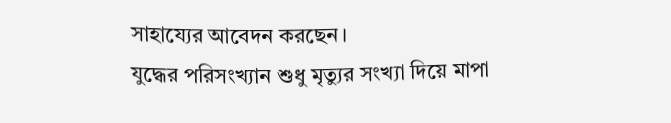সাহায্যের আবেদন করছেন।
যুদ্ধের পরিসংখ্যান শুধু মৃত্যুর সংখ্যা দিয়ে মাপা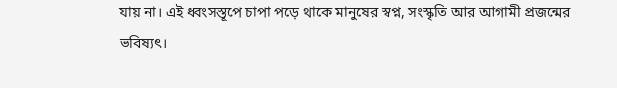যায় না। এই ধ্বংসস্তূপে চাপা পড়ে থাকে মানুষের স্বপ্ন, সংস্কৃতি আর আগামী প্রজন্মের ভবিষ্যৎ।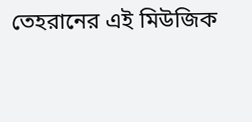তেহরানের এই মিউজিক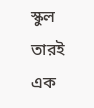স্কুল তারই এক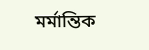মর্মান্তিক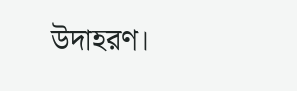উদাহরণ।